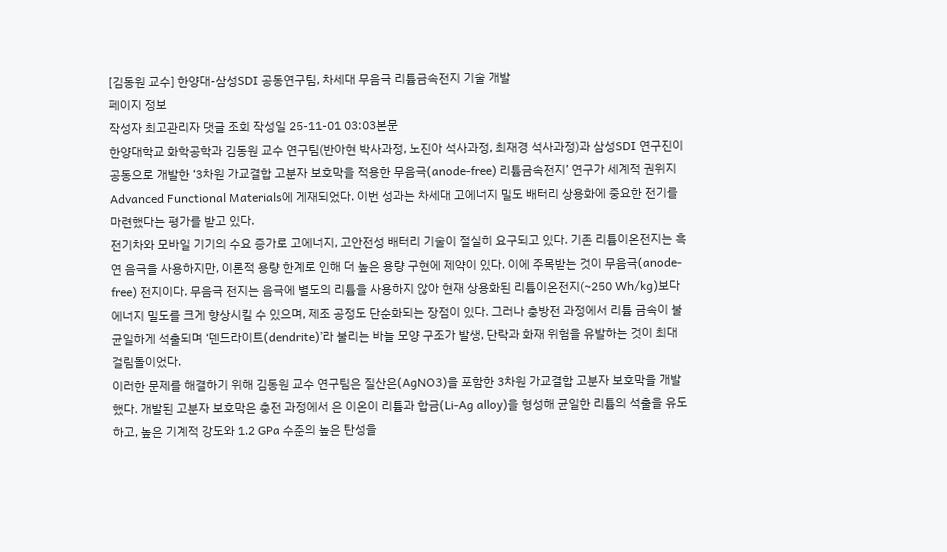[김동원 교수] 한양대-삼성SDI 공동연구팀, 차세대 무음극 리튬금속전지 기술 개발
페이지 정보
작성자 최고관리자 댓글 조회 작성일 25-11-01 03:03본문
한양대학교 화학공학과 김동원 교수 연구팀(반아현 박사과정, 노진아 석사과정, 최재경 석사과정)과 삼성SDI 연구진이 공동으로 개발한 ‘3차원 가교결합 고분자 보호막을 적용한 무음극(anode-free) 리튬금속전지’ 연구가 세계적 권위지 Advanced Functional Materials에 게재되었다. 이번 성과는 차세대 고에너지 밀도 배터리 상용화에 중요한 전기를 마련했다는 평가를 받고 있다.
전기차와 모바일 기기의 수요 증가로 고에너지, 고안전성 배터리 기술이 절실히 요구되고 있다. 기존 리튬이온전지는 흑연 음극을 사용하지만, 이론적 용량 한계로 인해 더 높은 용량 구현에 제약이 있다. 이에 주목받는 것이 무음극(anode-free) 전지이다. 무음극 전지는 음극에 별도의 리튬을 사용하지 않아 현재 상용화된 리튬이온전지(~250 Wh/kg)보다 에너지 밀도를 크게 향상시킬 수 있으며, 제조 공정도 단순화되는 장점이 있다. 그러나 충방전 과정에서 리튬 금속이 불균일하게 석출되며 ‘덴드라이트(dendrite)’라 불리는 바늘 모양 구조가 발생, 단락과 화재 위험을 유발하는 것이 최대 걸림돌이었다.
이러한 문제를 해결하기 위해 김동원 교수 연구팀은 질산은(AgNO3)을 포함한 3차원 가교결합 고분자 보호막을 개발했다. 개발된 고분자 보호막은 충전 과정에서 은 이온이 리튬과 합금(Li-Ag alloy)을 형성해 균일한 리튬의 석출을 유도하고, 높은 기계적 강도와 1.2 GPa 수준의 높은 탄성을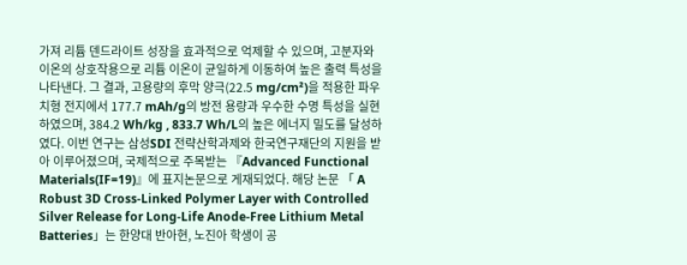가져 리튬 덴드라이트 성장을 효과적으로 억제할 수 있으며, 고분자와 이온의 상호작용으로 리튬 이온이 균일하게 이동하여 높은 출력 특성을 나타낸다. 그 결과, 고용량의 후막 양극(22.5 mg/cm²)을 적용한 파우치형 전지에서 177.7 mAh/g의 방전 용량과 우수한 수명 특성을 실현하였으며, 384.2 Wh/kg , 833.7 Wh/L의 높은 에너지 밀도를 달성하였다. 이번 연구는 삼성SDI 전략산학과제와 한국연구재단의 지원을 받아 이루어졌으며, 국제적으로 주목받는 『Advanced Functional Materials(IF=19)』에 표지논문으로 게재되었다. 해당 논문 「 A Robust 3D Cross-Linked Polymer Layer with Controlled Silver Release for Long-Life Anode-Free Lithium Metal Batteries」는 한양대 반아현, 노진아 학생이 공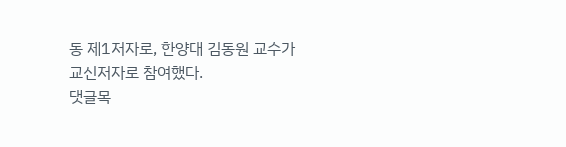동 제1저자로, 한양대 김동원 교수가 교신저자로 참여했다.
댓글목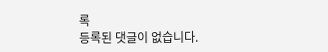록
등록된 댓글이 없습니다.